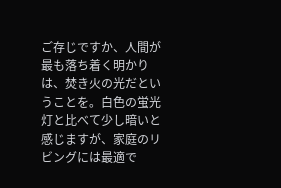ご存じですか、人間が最も落ち着く明かりは、焚き火の光だということを。白色の蛍光灯と比べて少し暗いと感じますが、家庭のリビングには最適で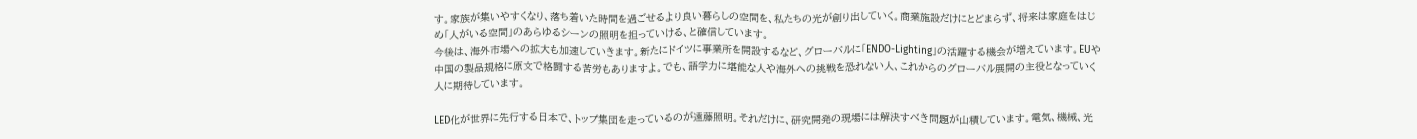す。家族が集いやすくなり、落ち着いた時間を過ごせるより良い暮らしの空間を、私たちの光が創り出していく。商業施設だけにとどまらず、将来は家庭をはじめ「人がいる空間」のあらゆるシーンの照明を担っていける、と確信しています。
今後は、海外市場への拡大も加速していきます。新たにドイツに事業所を開設するなど、グローバルに「ENDO-Lighting」の活躍する機会が増えています。EUや中国の製品規格に原文で格闘する苦労もありますよ。でも、語学力に堪能な人や海外への挑戦を恐れない人、これからのグローバル展開の主役となっていく人に期待しています。

LED化が世界に先行する日本で、トップ集団を走っているのが遠藤照明。それだけに、研究開発の現場には解決すべき問題が山積しています。電気、機械、光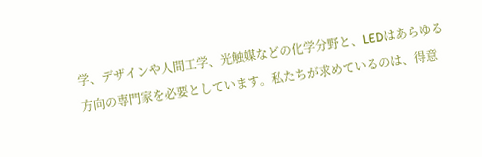学、デザインや人間工学、光触媒などの化学分野と、LEDはあらゆる方向の専門家を必要としています。私たちが求めているのは、得意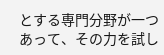とする専門分野が一つあって、その力を試し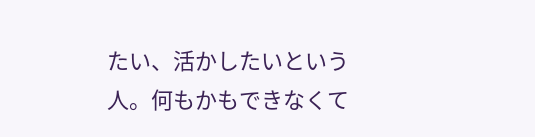たい、活かしたいという人。何もかもできなくて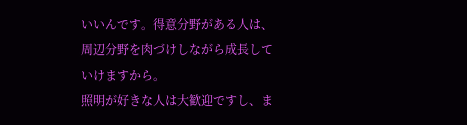いいんです。得意分野がある人は、周辺分野を肉づけしながら成長していけますから。
照明が好きな人は大歓迎ですし、ま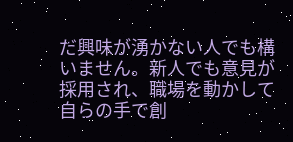だ興味が湧かない人でも構いません。新人でも意見が採用され、職場を動かして自らの手で創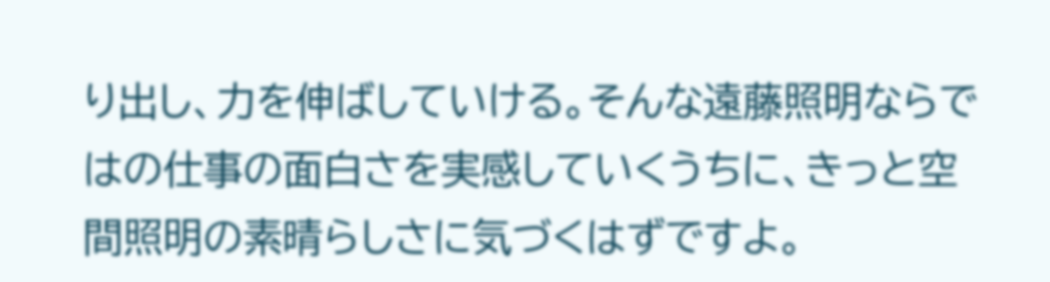り出し、力を伸ばしていける。そんな遠藤照明ならではの仕事の面白さを実感していくうちに、きっと空間照明の素晴らしさに気づくはずですよ。